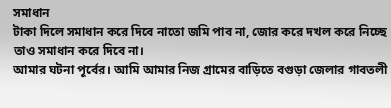সমাধান
টাকা দিলে সমাধান করে দিবে নাতো জমি পাব না, জোর করে দখল করে নিচ্ছে তাও সমাধান করে দিবে না।
আমার ঘটনা পূর্বের। আমি আমার নিজ গ্রামের বাড়িতে বগুড়া জেলার গাবতলী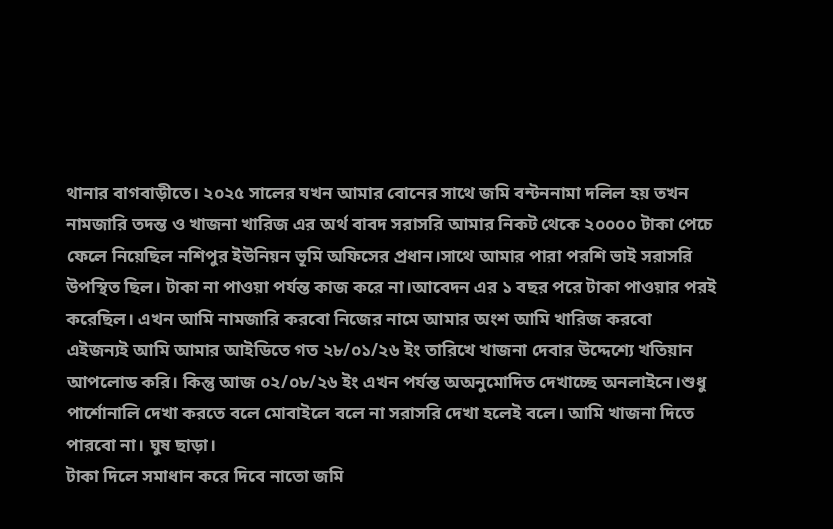থানার বাগবাড়ীতে। ২০২৫ সালের যখন আমার বোনের সাথে জমি বন্টননামা দলিল হয় তখন নামজারি তদন্ত ও খাজনা খারিজ এর অর্থ বাবদ সরাসরি আমার নিকট থেকে ২০০০০ টাকা পেচে ফেলে নিয়েছিল নশিপুর ইউনিয়ন ভূমি অফিসের প্রধান।সাথে আমার পারা পরশি ভাই সরাসরি উপস্থিত ছিল। টাকা না পাওয়া পর্যন্ত কাজ করে না।আবেদন এর ১ বছর পরে টাকা পাওয়ার পরই করেছিল। এখন আমি নামজারি করবো নিজের নামে আমার অংশ আমি খারিজ করবো এইজন্যই আমি আমার আইডিতে গত ২৮/০১/২৬ ইং তারিখে খাজনা দেবার উদ্দেশ্যে খতিয়ান আপলোড করি। কিন্তু আজ ০২/০৮/২৬ ইং এখন পর্যন্ত অঅনুমোদিত দেখাচ্ছে অনলাইনে।শুধু পার্শোনালি দেখা করতে বলে মোবাইলে বলে না সরাসরি দেখা হলেই বলে। আমি খাজনা দিতে পারবো না। ঘুষ ছাড়া।
টাকা দিলে সমাধান করে দিবে নাতো জমি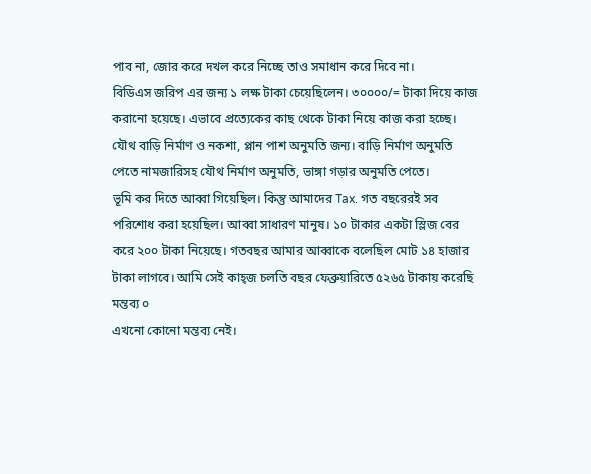পাব না, জোর করে দখল করে নিচ্ছে তাও সমাধান করে দিবে না।
বিডিএস জরিপ এর জন্য ১ লক্ষ টাকা চেয়েছিলেন। ৩০০০০/= টাকা দিয়ে কাজ করানো হয়েছে। এভাবে প্রত্যেকের কাছ থেকে টাকা নিয়ে কাজ করা হচ্ছে।
যৌথ বাড়ি নির্মাণ ও নকশা, প্লান পাশ অনুমতি জন্য। বাড়ি নির্মাণ অনুমতি পেতে নামজারিসহ যৌথ নির্মাণ অনুমতি, ভাঙ্গা গড়ার অনুমতি পেতে।
ভূমি কর দিতে আব্বা গিয়েছিল। কিন্তু আমাদের Tax. গত বছরেরই সব পরিশোধ করা হয়েছিল। আব্বা সাধারণ মানুষ। ১০ টাকার একটা স্লিজ বের করে ২০০ টাকা নিয়েছে। গতবছর আমার আব্বাকে বলেছিল মোট ১৪ হাজার টাকা লাগবে। আমি সেই কাহ্জ চলতি বছর ফেব্রুয়ারিতে ৫২৬৫ টাকায় করেছি
মন্তব্য ০
এখনো কোনো মন্তব্য নেই।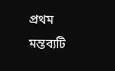প্রথম মন্তব্যটি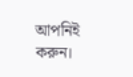আপনিই করুন।